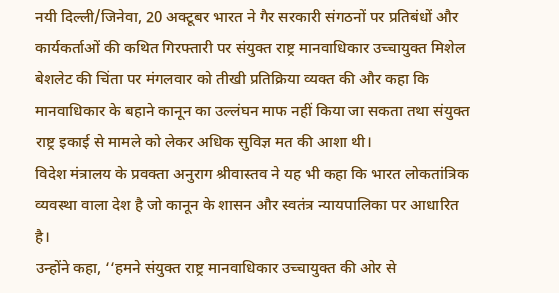नयी दिल्ली/जिनेवा, 20 अक्टूबर भारत ने गैर सरकारी संगठनों पर प्रतिबंधों और कार्यकर्ताओं की कथित गिरफ्तारी पर संयुक्त राष्ट्र मानवाधिकार उच्चायुक्त मिशेल बेशलेट की चिंता पर मंगलवार को तीखी प्रतिक्रिया व्यक्त की और कहा कि मानवाधिकार के बहाने कानून का उल्लंघन माफ नहीं किया जा सकता तथा संयुक्त राष्ट्र इकाई से मामले को लेकर अधिक सुविज्ञ मत की आशा थी।
विदेश मंत्रालय के प्रवक्ता अनुराग श्रीवास्तव ने यह भी कहा कि भारत लोकतांत्रिक व्यवस्था वाला देश है जो कानून के शासन और स्वतंत्र न्यायपालिका पर आधारित है।
उन्होंने कहा, ‘‘हमने संयुक्त राष्ट्र मानवाधिकार उच्चायुक्त की ओर से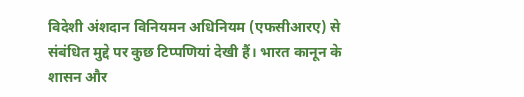विदेशी अंशदान विनियमन अधिनियम (एफसीआरए) से संबंधित मुद्दे पर कुछ टिप्पणियां देखी हैं। भारत कानून के शासन और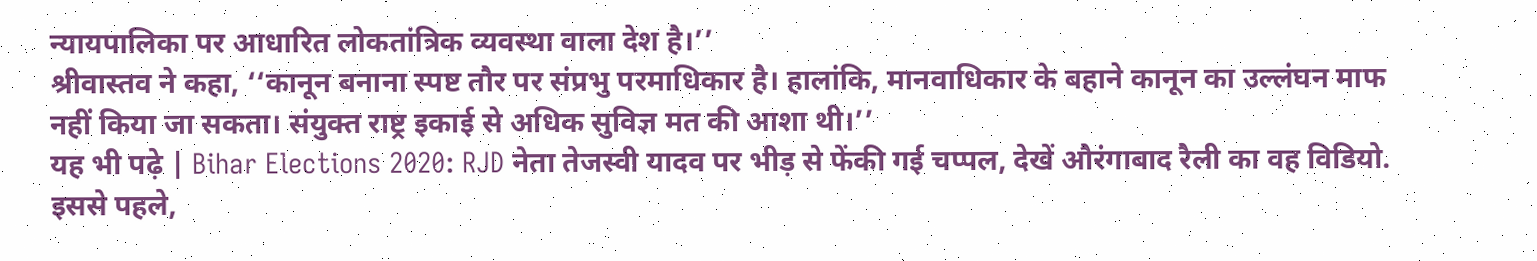न्यायपालिका पर आधारित लोकतांत्रिक व्यवस्था वाला देश है।’’
श्रीवास्तव ने कहा, ‘‘कानून बनाना स्पष्ट तौर पर संप्रभु परमाधिकार है। हालांकि, मानवाधिकार के बहाने कानून का उल्लंघन माफ नहीं किया जा सकता। संयुक्त राष्ट्र इकाई से अधिक सुविज्ञ मत की आशा थी।’’
यह भी पढ़े | Bihar Elections 2020: RJD नेता तेजस्वी यादव पर भीड़ से फेंकी गई चप्पल, देखें औरंगाबाद रैली का वह विडियो.
इससे पहले,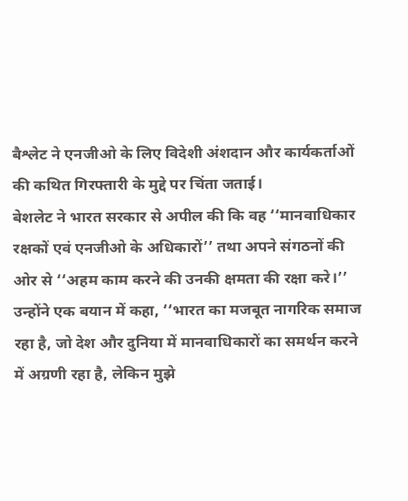बैश्लेट ने एनजीओ के लिए विदेशी अंशदान और कार्यकर्ताओं की कथित गिरफ्तारी के मुद्दे पर चिंता जताई।
बेशलेट ने भारत सरकार से अपील की कि वह ‘‘मानवाधिकार रक्षकों एवं एनजीओ के अधिकारों’’ तथा अपने संगठनों की ओर से ‘‘अहम काम करने की उनकी क्षमता की रक्षा करे।’’
उन्होंने एक बयान में कहा, ‘‘भारत का मजबूत नागरिक समाज रहा है, जो देश और दुनिया में मानवाधिकारों का समर्थन करने में अग्रणी रहा है, लेकिन मुझे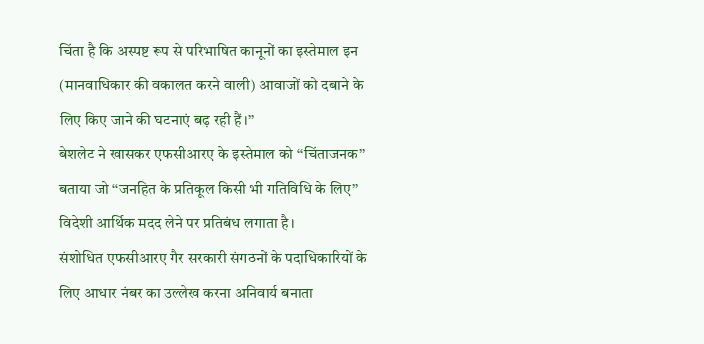चिंता है कि अस्पष्ट रूप से परिभाषित कानूनों का इस्तेमाल इन (मानवाधिकार की वकालत करने वाली) आवाजों को दबाने के लिए किए जाने की घटनाएं बढ़ रही हैं।’’
बेशलेट ने खासकर एफसीआरए के इस्तेमाल को ‘‘चिंताजनक’’ बताया जो ‘‘जनहित के प्रतिकूल किसी भी गतिविधि के लिए’’ विदेशी आर्थिक मदद लेने पर प्रतिबंध लगाता है।
संशोधित एफसीआरए गैर सरकारी संगठनों के पदाधिकारियों के लिए आधार नंबर का उल्लेख करना अनिवार्य बनाता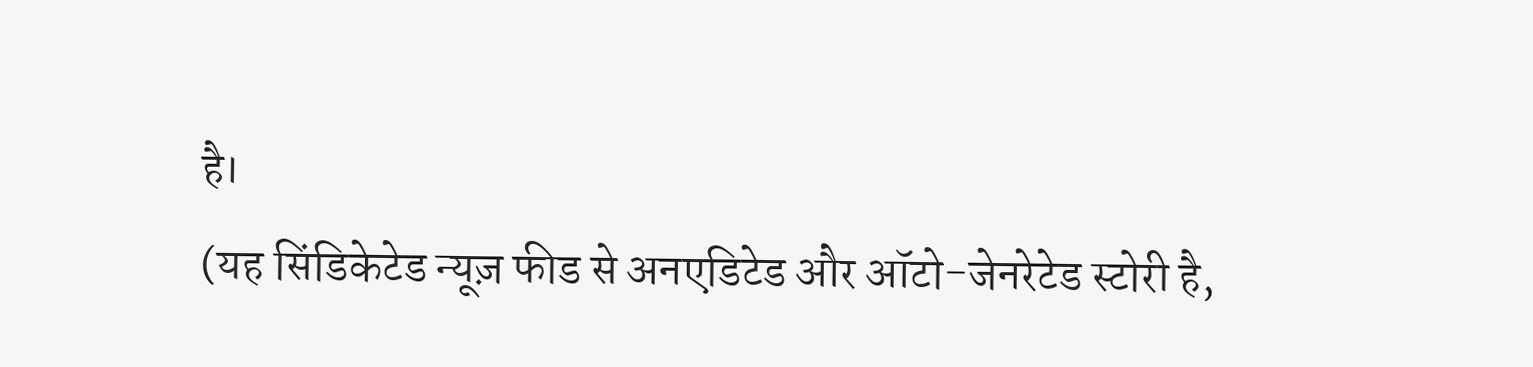है।
(यह सिंडिकेटेड न्यूज़ फीड से अनएडिटेड और ऑटो-जेनरेटेड स्टोरी है,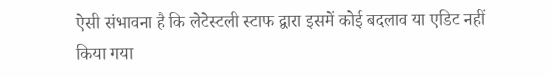ऐसी संभावना है कि लेटेस्टली स्टाफ द्वारा इसमें कोई बदलाव या एडिट नहीं किया गया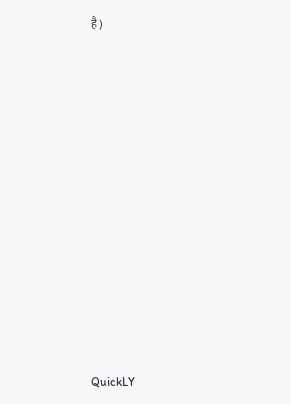है)













QuickLY